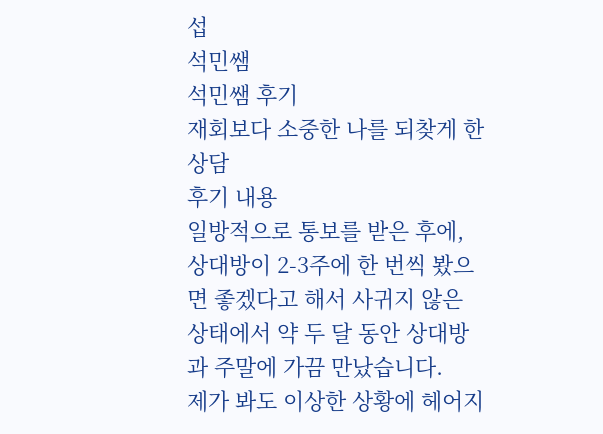섭
석민쌤
석민쌤 후기
재회보다 소중한 나를 되찾게 한 상담
후기 내용
일방적으로 통보를 받은 후에, 상대방이 2-3주에 한 번씩 봤으면 좋겠다고 해서 사귀지 않은 상태에서 약 두 달 동안 상대방과 주말에 가끔 만났습니다.
제가 봐도 이상한 상황에 헤어지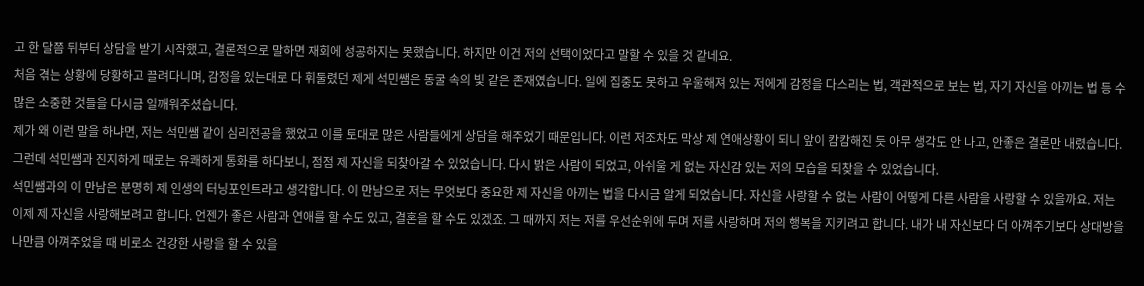고 한 달쯤 뒤부터 상담을 받기 시작했고, 결론적으로 말하면 재회에 성공하지는 못했습니다. 하지만 이건 저의 선택이었다고 말할 수 있을 것 같네요.
처음 겪는 상황에 당황하고 끌려다니며, 감정을 있는대로 다 휘둘렸던 제게 석민쌤은 동굴 속의 빛 같은 존재였습니다. 일에 집중도 못하고 우울해져 있는 저에게 감정을 다스리는 법, 객관적으로 보는 법, 자기 자신을 아끼는 법 등 수많은 소중한 것들을 다시금 일깨워주셨습니다.
제가 왜 이런 말을 하냐면, 저는 석민쌤 같이 심리전공을 했었고 이를 토대로 많은 사람들에게 상담을 해주었기 때문입니다. 이런 저조차도 막상 제 연애상황이 되니 앞이 캄캄해진 듯 아무 생각도 안 나고, 안좋은 결론만 내렸습니다. 그런데 석민쌤과 진지하게 때로는 유쾌하게 통화를 하다보니, 점점 제 자신을 되찾아갈 수 있었습니다. 다시 밝은 사람이 되었고, 아쉬울 게 없는 자신감 있는 저의 모습을 되찾을 수 있었습니다.
석민쌤과의 이 만남은 분명히 제 인생의 터닝포인트라고 생각합니다. 이 만남으로 저는 무엇보다 중요한 제 자신을 아끼는 법을 다시금 알게 되었습니다. 자신을 사랑할 수 없는 사람이 어떻게 다른 사람을 사랑할 수 있을까요. 저는 이제 제 자신을 사랑해보려고 합니다. 언젠가 좋은 사람과 연애를 할 수도 있고, 결혼을 할 수도 있겠죠. 그 때까지 저는 저를 우선순위에 두며 저를 사랑하며 저의 행복을 지키려고 합니다. 내가 내 자신보다 더 아껴주기보다 상대방을 나만큼 아껴주었을 때 비로소 건강한 사랑을 할 수 있을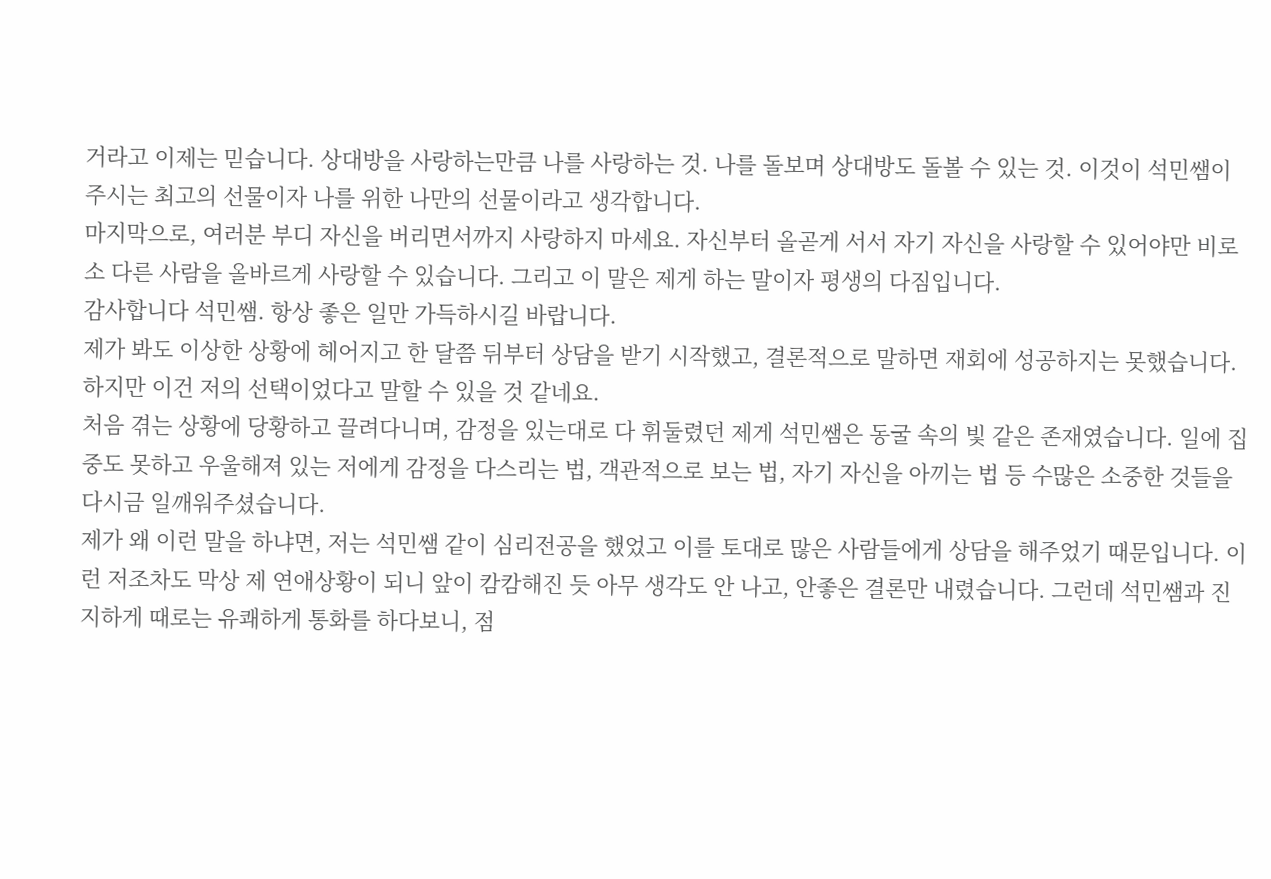거라고 이제는 믿습니다. 상대방을 사랑하는만큼 나를 사랑하는 것. 나를 돌보며 상대방도 돌볼 수 있는 것. 이것이 석민쌤이 주시는 최고의 선물이자 나를 위한 나만의 선물이라고 생각합니다.
마지막으로, 여러분 부디 자신을 버리면서까지 사랑하지 마세요. 자신부터 올곧게 서서 자기 자신을 사랑할 수 있어야만 비로소 다른 사람을 올바르게 사랑할 수 있습니다. 그리고 이 말은 제게 하는 말이자 평생의 다짐입니다.
감사합니다 석민쌤. 항상 좋은 일만 가득하시길 바랍니다.
제가 봐도 이상한 상황에 헤어지고 한 달쯤 뒤부터 상담을 받기 시작했고, 결론적으로 말하면 재회에 성공하지는 못했습니다. 하지만 이건 저의 선택이었다고 말할 수 있을 것 같네요.
처음 겪는 상황에 당황하고 끌려다니며, 감정을 있는대로 다 휘둘렸던 제게 석민쌤은 동굴 속의 빛 같은 존재였습니다. 일에 집중도 못하고 우울해져 있는 저에게 감정을 다스리는 법, 객관적으로 보는 법, 자기 자신을 아끼는 법 등 수많은 소중한 것들을 다시금 일깨워주셨습니다.
제가 왜 이런 말을 하냐면, 저는 석민쌤 같이 심리전공을 했었고 이를 토대로 많은 사람들에게 상담을 해주었기 때문입니다. 이런 저조차도 막상 제 연애상황이 되니 앞이 캄캄해진 듯 아무 생각도 안 나고, 안좋은 결론만 내렸습니다. 그런데 석민쌤과 진지하게 때로는 유쾌하게 통화를 하다보니, 점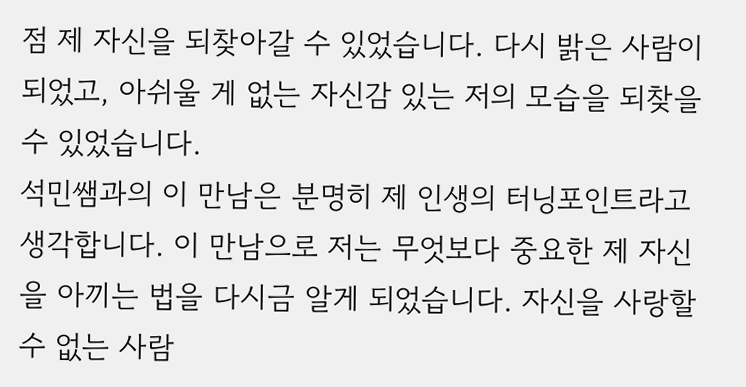점 제 자신을 되찾아갈 수 있었습니다. 다시 밝은 사람이 되었고, 아쉬울 게 없는 자신감 있는 저의 모습을 되찾을 수 있었습니다.
석민쌤과의 이 만남은 분명히 제 인생의 터닝포인트라고 생각합니다. 이 만남으로 저는 무엇보다 중요한 제 자신을 아끼는 법을 다시금 알게 되었습니다. 자신을 사랑할 수 없는 사람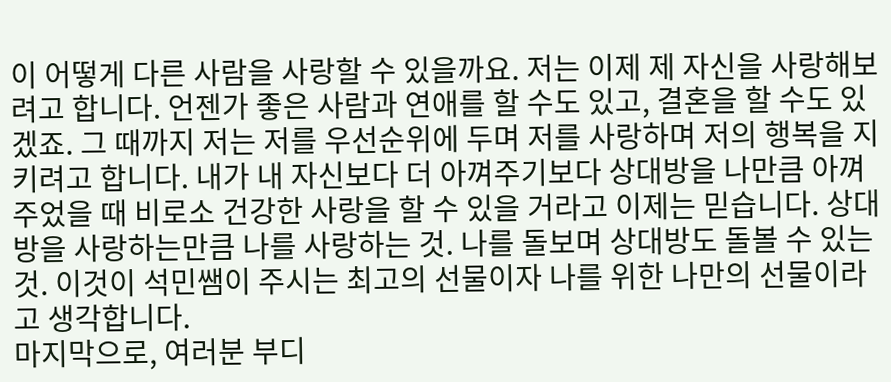이 어떻게 다른 사람을 사랑할 수 있을까요. 저는 이제 제 자신을 사랑해보려고 합니다. 언젠가 좋은 사람과 연애를 할 수도 있고, 결혼을 할 수도 있겠죠. 그 때까지 저는 저를 우선순위에 두며 저를 사랑하며 저의 행복을 지키려고 합니다. 내가 내 자신보다 더 아껴주기보다 상대방을 나만큼 아껴주었을 때 비로소 건강한 사랑을 할 수 있을 거라고 이제는 믿습니다. 상대방을 사랑하는만큼 나를 사랑하는 것. 나를 돌보며 상대방도 돌볼 수 있는 것. 이것이 석민쌤이 주시는 최고의 선물이자 나를 위한 나만의 선물이라고 생각합니다.
마지막으로, 여러분 부디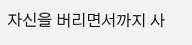자신을 버리면서까지 사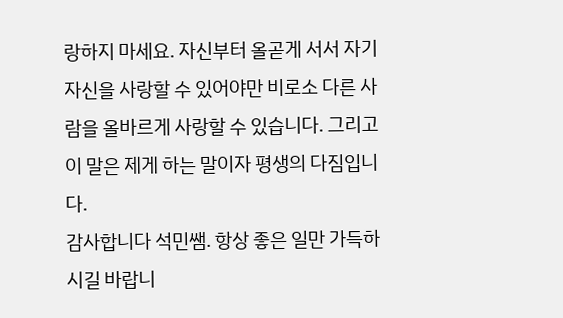랑하지 마세요. 자신부터 올곧게 서서 자기 자신을 사랑할 수 있어야만 비로소 다른 사람을 올바르게 사랑할 수 있습니다. 그리고 이 말은 제게 하는 말이자 평생의 다짐입니다.
감사합니다 석민쌤. 항상 좋은 일만 가득하시길 바랍니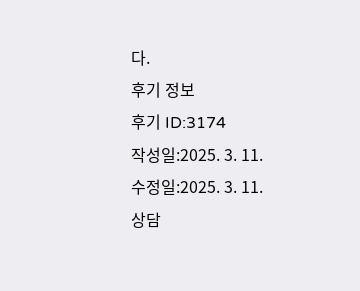다.
후기 정보
후기 ID:3174
작성일:2025. 3. 11.
수정일:2025. 3. 11.
상담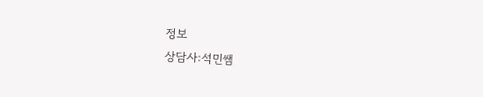정보
상담사:석민쌤